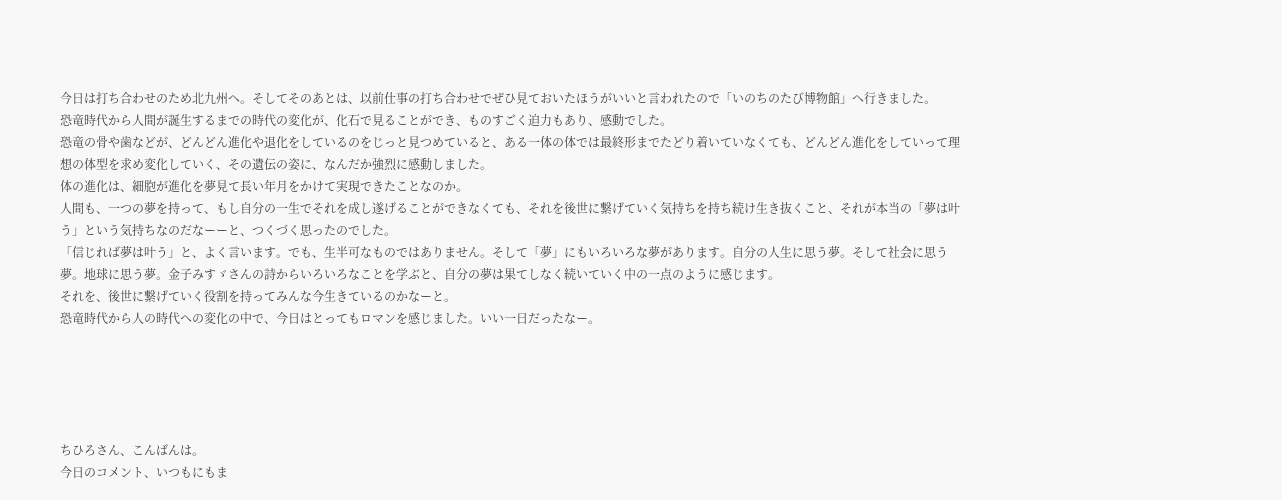今日は打ち合わせのため北九州へ。そしてそのあとは、以前仕事の打ち合わせでぜひ見ておいたほうがいいと言われたので「いのちのたび博物館」へ行きました。
恐竜時代から人間が誕生するまでの時代の変化が、化石で見ることができ、ものすごく迫力もあり、感動でした。
恐竜の骨や歯などが、どんどん進化や退化をしているのをじっと見つめていると、ある一体の体では最終形までたどり着いていなくても、どんどん進化をしていって理想の体型を求め変化していく、その遺伝の姿に、なんだか強烈に感動しました。
体の進化は、細胞が進化を夢見て長い年月をかけて実現できたことなのか。
人間も、一つの夢を持って、もし自分の一生でそれを成し遂げることができなくても、それを後世に繋げていく気持ちを持ち続け生き抜くこと、それが本当の「夢は叶う」という気持ちなのだなーーと、つくづく思ったのでした。
「信じれば夢は叶う」と、よく言います。でも、生半可なものではありません。そして「夢」にもいろいろな夢があります。自分の人生に思う夢。そして社会に思う夢。地球に思う夢。金子みすゞさんの詩からいろいろなことを学ぶと、自分の夢は果てしなく続いていく中の一点のように感じます。
それを、後世に繋げていく役割を持ってみんな今生きているのかなーと。
恐竜時代から人の時代への変化の中で、今日はとってもロマンを感じました。いい一日だったなー。





ちひろさん、こんばんは。
今日のコメント、いつもにもま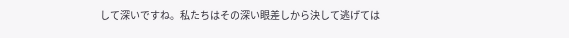して深いですね。私たちはその深い眼差しから決して逃げては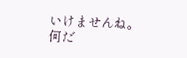いけませんね。何だ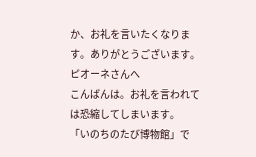か、お礼を言いたくなります。ありがとうございます。
ピオーネさんへ
こんばんは。お礼を言われては恐縮してしまいます。
「いのちのたび博物館」で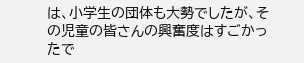は、小学生の団体も大勢でしたが、その児童の皆さんの興奮度はすごかったで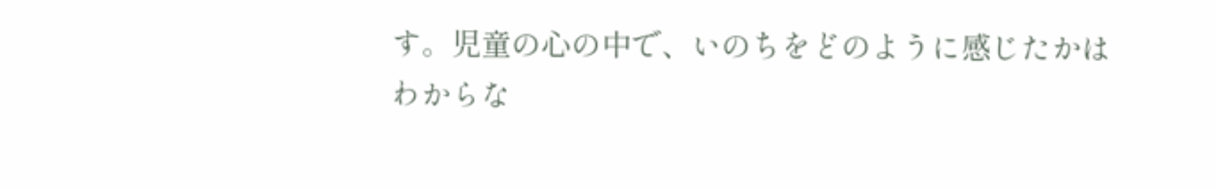す。児童の心の中で、いのちをどのように感じたかはわからな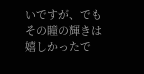いですが、でもその瞳の輝きは嬉しかったで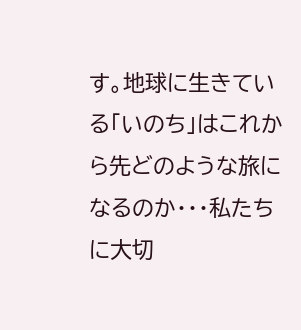す。地球に生きている「いのち」はこれから先どのような旅になるのか・・・私たちに大切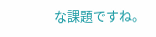な課題ですね。